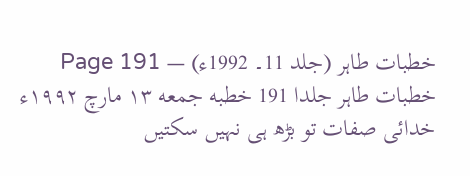خطبات طاہر (جلد 11۔ 1992ء) — Page 191
خطبات طاہر جلدا 191 خطبه جمعه ۱۳ مارچ ۱۹۹۲ء خدائی صفات تو بڑھ ہی نہیں سکتیں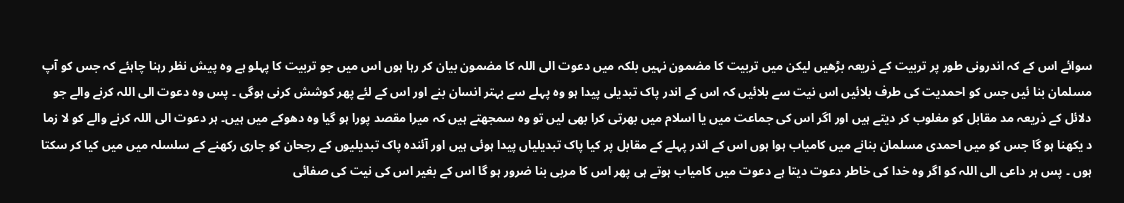سوائے اس کے کہ اندرونی طور پر تربیت کے ذریعہ بڑھیں لیکن میں تربیت کا مضمون نہیں بلکہ میں دعوت الی اللہ کا مضمون بیان کر رہا ہوں اس میں جو تربیت کا پہلو ہے وہ پیش نظر رہنا چاہئے کہ جس کو آپ مسلمان بنا ئیں جس کو احمدیت کی طرف بلائیں اس نیت سے بلائیں کہ اس کے اندر پاک تبدیلی پیدا ہو وہ پہلے سے بہتر انسان بنے اور اس کے لئے پھر کوشش کرنی ہوگی ۔ پس وہ دعوت الی اللہ کرنے والے جو دلائل کے ذریعہ مد مقابل کو مغلوب کر دیتے ہیں اور اگر اس کی جماعت میں یا اسلام میں بھرتی کرا بھی لیں تو وہ سمجھتے ہیں کہ میرا مقصد پورا ہو گیا وہ دھوکے میں ہیں۔ ہر دعوت الی اللہ کرنے والے کو لا زما د یکھنا ہو گا جس کو میں احمدی مسلمان بنانے میں کامیاب ہوا ہوں اس کے اندر پہلے کے مقابل پر کیا پاک تبدیلیاں پیدا ہوئی ہیں اور آئندہ پاک تبدیلیوں کے رجحان کو جاری رکھنے کے سلسلہ میں میں کیا کر سکتا ہوں ۔ پس ہر داعی الی اللہ کو اگر وہ خدا کی خاطر دعوت دیتا ہے دعوت میں کامیاب ہوتے ہی پھر اس کا مربی بنا ضرور ہو گا اس کے بغیر اس کی نیت کی صفائی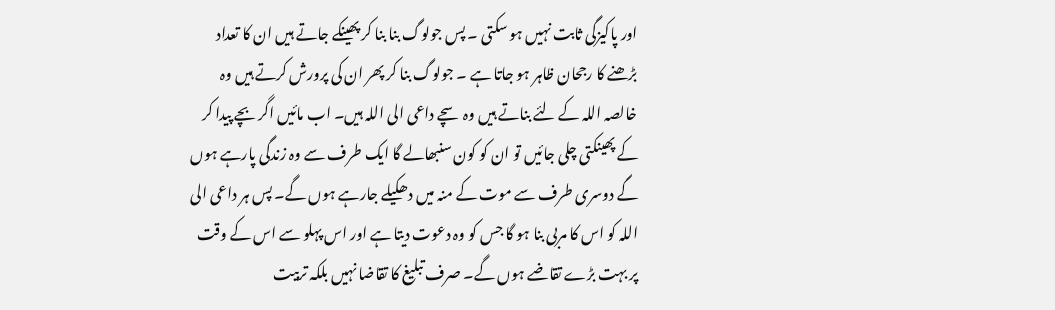اور پاکیزگی ثابت نہیں ہو سکتی ۔ پس جولوگ بنا بنا کر پھینکے جاتے ہیں ان کا تعداد بڑھنے کا رجحان ظاہر ہو جاتا ہے ۔ جولوگ بنا کر پھر ان کی پرورش کرتے ہیں وہ خالصہ اللہ کے لئے بناتے ہیں وہ سچے داعی الی اللہ ہیں۔ اب مائیں اگر بچے پیدا کر کے پھینکتی چلی جائیں تو ان کو کون سنبھالے گا ایک طرف سے وہ زندگی پارہے ہوں گے دوسری طرف سے موت کے منہ میں دھکیلے جارہے ہوں گے۔ پس ہر داعی الی اللہ کو اس کا مربی بنا ہو گا جس کو وہ دعوت دیتا ہے اور اس پہلو سے اس کے وقت پر بہت بڑے تقاضے ہوں گے۔ صرف تبلیغ کا تقاضا نہیں بلکہ تربیت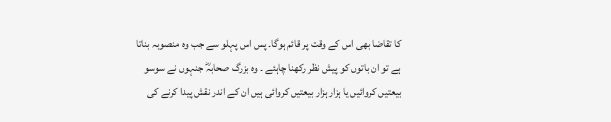کا تقاضا بھی اس کے وقت پر قائم ہوگا۔ پس اس پہلو سے جب وہ منصوبہ بناتا ہے تو ان باتوں کو پیش نظر رکھنا چاہئے ۔ وہ بزرگ صحابہؓ جنہوں نے سوسو بیعتیں کروائیں یا ہزار ہزار بیعتیں کروائی ہیں ان کے اندر نقش پیدا کرنے کی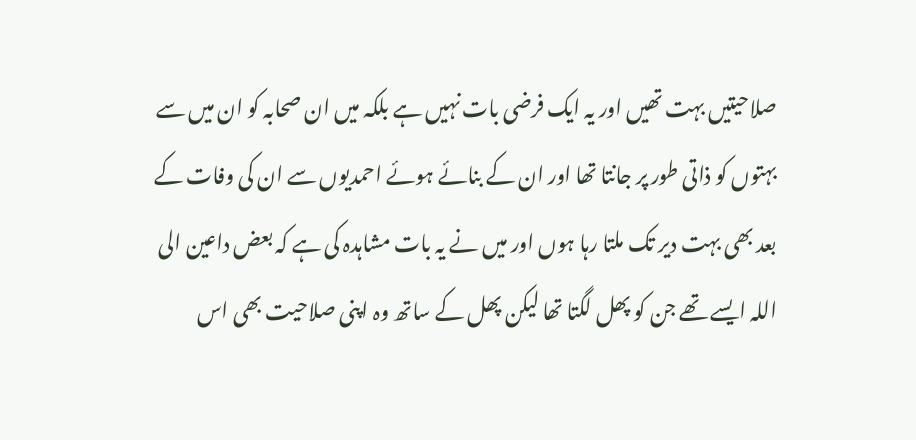صلاحیتیں بہت تھیں اور یہ ایک فرضی بات نہیں ہے بلکہ میں ان صحابہ کو ان میں سے بہتوں کو ذاتی طور پر جانتا تھا اور ان کے بنائے ہوئے احمدیوں سے ان کی وفات کے بعد بھی بہت دیر تک ملتا رہا ہوں اور میں نے یہ بات مشاہدہ کی ہے کہ بعض داعین الی اللہ ایسے تھے جن کو پھل لگتا تھا لیکن پھل کے ساتھ وہ اپنی صلاحیت بھی اس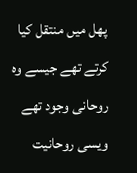پھل میں منتقل کیا کرتے تھے جیسے وہ روحانی وجود تھے ویسی روحانیت